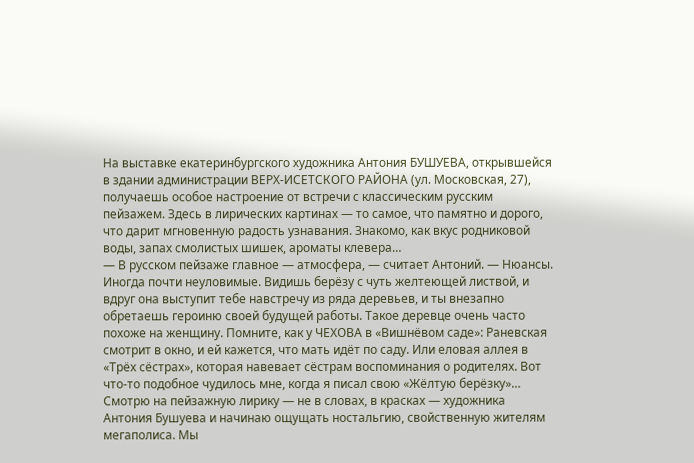На выставке екатеринбургского художника Антония БУШУЕВА, открывшейся в здании администрации ВЕРХ-ИСЕТСКОГО РАЙОНА (ул. Московская, 27), получаешь особое настроение от встречи с классическим русским пейзажем. Здесь в лирических картинах — то самое, что памятно и дорого, что дарит мгновенную радость узнавания. Знакомо, как вкус родниковой воды, запах смолистых шишек, ароматы клевера…
— В русском пейзаже главное — атмосфера, — считает Антоний. — Нюансы. Иногда почти неуловимые. Видишь берёзу с чуть желтеющей листвой, и вдруг она выступит тебе навстречу из ряда деревьев, и ты внезапно обретаешь героиню своей будущей работы. Такое деревце очень часто похоже на женщину. Помните, как у ЧЕХОВА в «Вишнёвом саде»: Раневская смотрит в окно, и ей кажется, что мать идёт по саду. Или еловая аллея в «Трёх сёстрах», которая навевает сёстрам воспоминания о родителях. Вот что-то подобное чудилось мне, когда я писал свою «Жёлтую берёзку»…
Смотрю на пейзажную лирику — не в словах, в красках — художника Антония Бушуева и начинаю ощущать ностальгию, свойственную жителям мегаполиса. Мы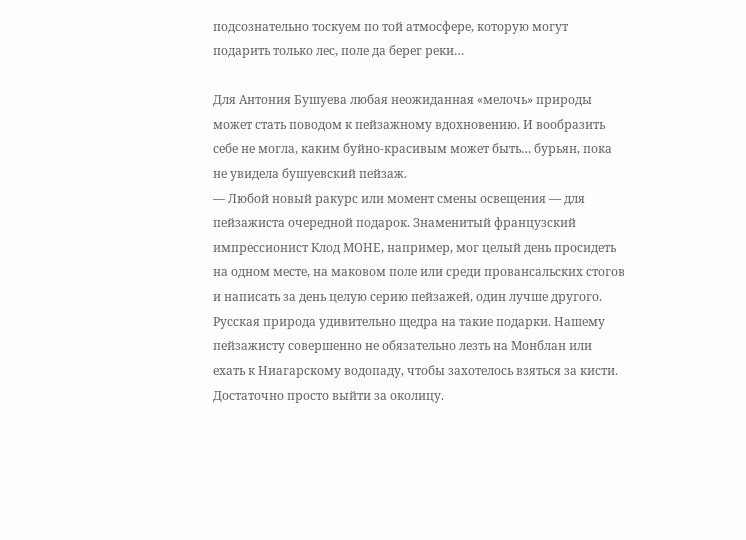подсознательно тоскуем по той атмосфере, которую могут подарить только лес, поле да берег реки…

Для Антония Бушуева любая неожиданная «мелочь» природы может стать поводом к пейзажному вдохновению. И вообразить себе не могла, каким буйно-красивым может быть… бурьян, пока не увидела бушуевский пейзаж.
— Любой новый ракурс или момент смены освещения — для пейзажиста очередной подарок. Знаменитый французский импрессионист Клод МОНЕ, например, мог целый день просидеть на одном месте, на маковом поле или среди провансальских стогов и написать за день целую серию пейзажей, один лучше другого. Русская природа удивительно щедра на такие подарки. Нашему пейзажисту совершенно не обязательно лезть на Монблан или ехать к Ниагарскому водопаду, чтобы захотелось взяться за кисти. Достаточно просто выйти за околицу.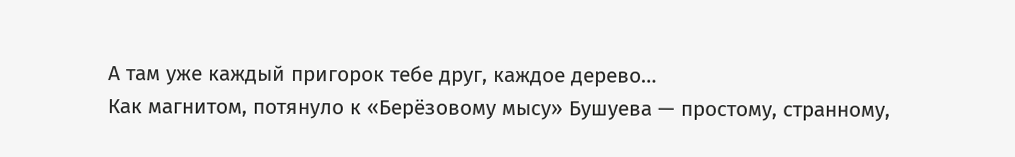А там уже каждый пригорок тебе друг, каждое дерево…
Как магнитом, потянуло к «Берёзовому мысу» Бушуева — простому, странному,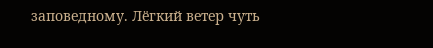заповедному. Лёгкий ветер чуть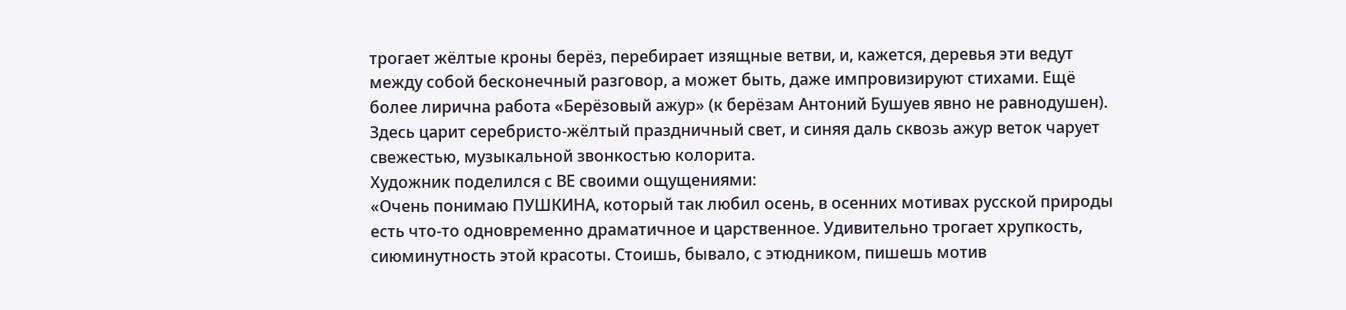трогает жёлтые кроны берёз, перебирает изящные ветви, и, кажется, деревья эти ведут между собой бесконечный разговор, а может быть, даже импровизируют стихами. Ещё более лирична работа «Берёзовый ажур» (к берёзам Антоний Бушуев явно не равнодушен). Здесь царит серебристо-жёлтый праздничный свет, и синяя даль сквозь ажур веток чарует свежестью, музыкальной звонкостью колорита.
Художник поделился с ВЕ своими ощущениями:
«Очень понимаю ПУШКИНА, который так любил осень, в осенних мотивах русской природы есть что-то одновременно драматичное и царственное. Удивительно трогает хрупкость, сиюминутность этой красоты. Стоишь, бывало, с этюдником, пишешь мотив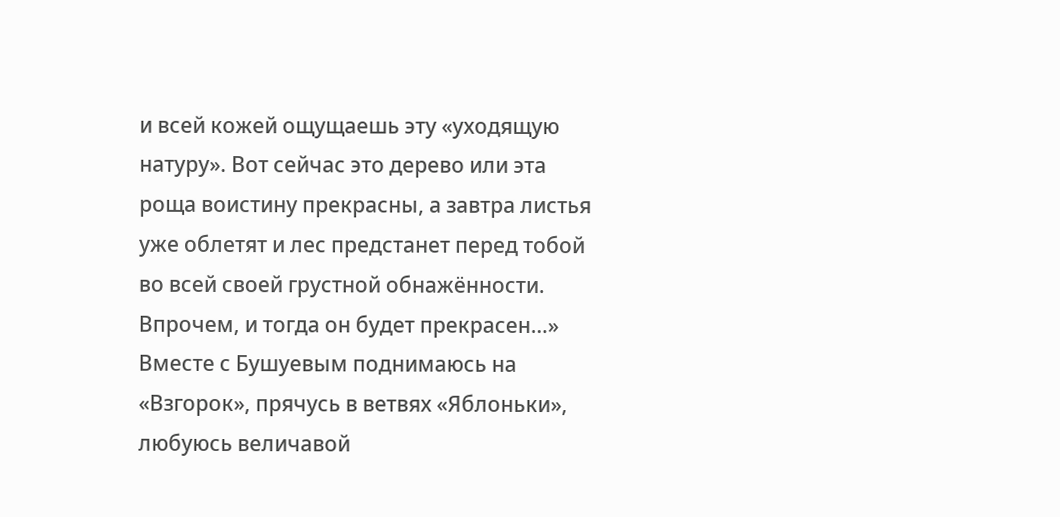и всей кожей ощущаешь эту «уходящую натуру». Вот сейчас это дерево или эта роща воистину прекрасны, а завтра листья уже облетят и лес предстанет перед тобой во всей своей грустной обнажённости. Впрочем, и тогда он будет прекрасен…»
Вместе с Бушуевым поднимаюсь на «Взгорок», прячусь в ветвях «Яблоньки», любуюсь величавой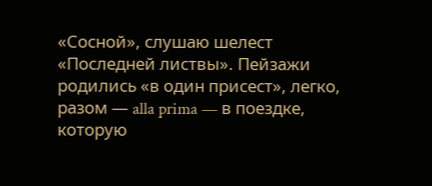«Сосной», слушаю шелест «Последней листвы». Пейзажи родились «в один присест», легко, разом — alla prima — в поездке, которую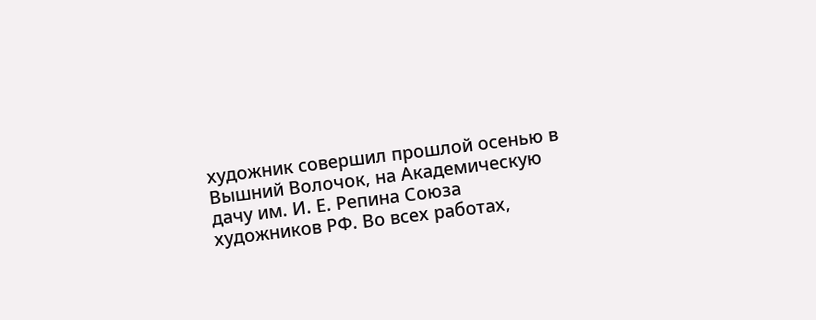художник совершил прошлой осенью в Вышний Волочок, на Академическую дачу им. И. Е. Репина Союза художников РФ. Во всех работах,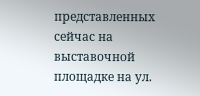представленных сейчас на выставочной площадке на ул.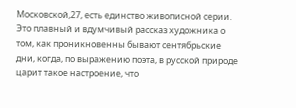Московской,27, есть единство живописной серии. Это плавный и вдумчивый рассказ художника о том, как проникновенны бывают сентябрьские дни, когда, по выражению поэта, в русской природе царит такое настроение, что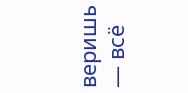веришь — всё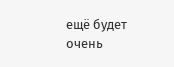ещё будет очень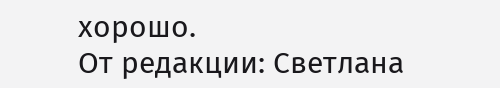хорошо.
От редакции: Светлана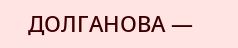ДОЛГАНОВА —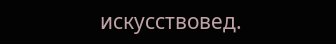искусствовед.